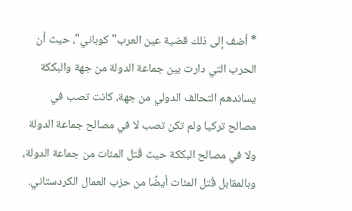* أضف إلى ذلك قضية عين العرب"كوباني"، حيث أن الحرب التي دارت بين جماعة الدولة من جهة والبككة يساندهم التحالف الدولي من جهة، كانت تصب في مصالح تركيا ولم تكن تصب لا في مصالح جماعة الدولة ولا في مصالح البككة حيث قُتل المئات من جماعة الدولة، وبالمقابل قُتل المئات أيضًا من حزب العمال الكردستاني.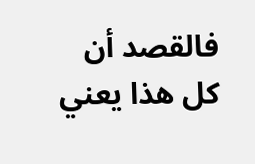فالقصد أن كل هذا يعني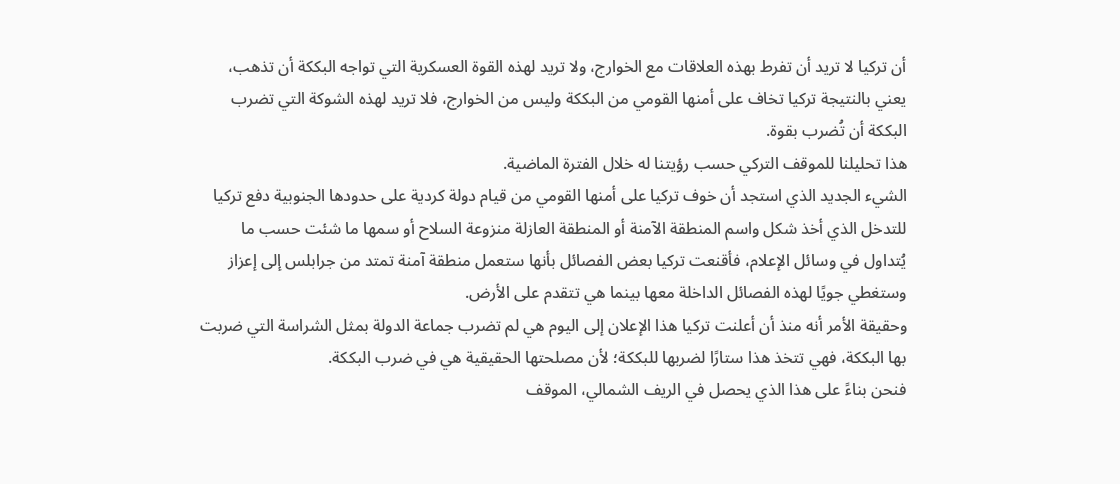أن تركيا لا تريد أن تفرط بهذه العلاقات مع الخوارج، ولا تريد لهذه القوة العسكرية التي تواجه البككة أن تذهب، يعني بالنتيجة تركيا تخاف على أمنها القومي من البككة وليس من الخوارج، فلا تريد لهذه الشوكة التي تضرب البككة أن تُضرب بقوة.
هذا تحليلنا للموقف التركي حسب رؤيتنا له خلال الفترة الماضية.
الشيء الجديد الذي استجد أن خوف تركيا على أمنها القومي من قيام دولة كردية على حدودها الجنوبية دفع تركيا للتدخل الذي أخذ شكل واسم المنطقة الآمنة أو المنطقة العازلة منزوعة السلاح أو سمها ما شئت حسب ما يُتداول في وسائل الإعلام، فأقنعت تركيا بعض الفصائل بأنها ستعمل منطقة آمنة تمتد من جرابلس إلى إعزاز وستغطي جويًا لهذه الفصائل الداخلة معها بينما هي تتقدم على الأرض.
وحقيقة الأمر أنه منذ أن أعلنت تركيا هذا الإعلان إلى اليوم هي لم تضرب جماعة الدولة بمثل الشراسة التي ضربت بها البككة، فهي تتخذ هذا ستارًا لضربها للبككة؛ لأن مصلحتها الحقيقية هي في ضرب البككة.
فنحن بناءً على هذا الذي يحصل في الريف الشمالي، الموقف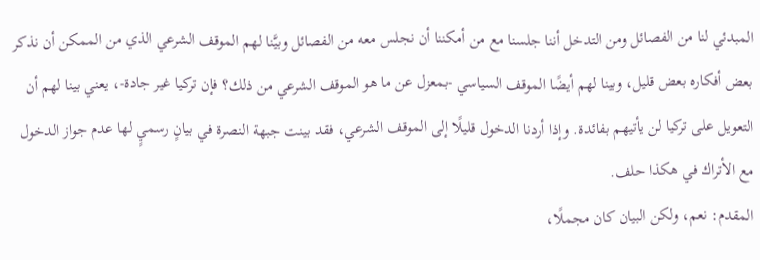المبدئي لنا من الفصائل ومن التدخل أننا جلسنا مع من أمكننا أن نجلس معه من الفصائل وبيَّنا لهم الموقف الشرعي الذي من الممكن أن نذكر بعض أفكاره بعض قليل، وبينا لهم أيضًا الموقف السياسي -بمعزل عن ما هو الموقف الشرعي من ذلك؟ فإن تركيا غير جادة-، يعني بينا لهم أن التعويل على تركيا لن يأتيهم بفائدة. وإذا أردنا الدخول قليلًا إلى الموقف الشرعي، فقد بينت جبهة النصرة في بيانٍ رسميٍ لها عدم جواز الدخول مع الأتراك في هكذا حلف.
المقدم: نعم، ولكن البيان كان مجملًا،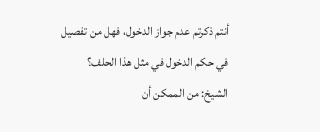أنتم ذكرتم عدم جواز الدخول، فهل من تفصيل في حكم الدخول في مثل هذا الحلف؟
الشيخ: من الممكن أن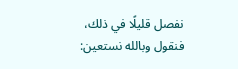نفصل قليلًا في ذلك، فنقول وبالله نستعين: